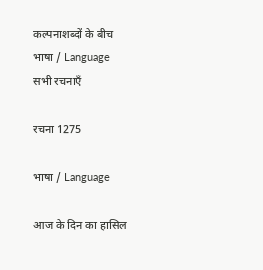कल्पनाशब्दों के बीच
भाषा / Language
सभी रचनाएँ

रचना 1275

भाषा / Language

आज के दिन का हासिल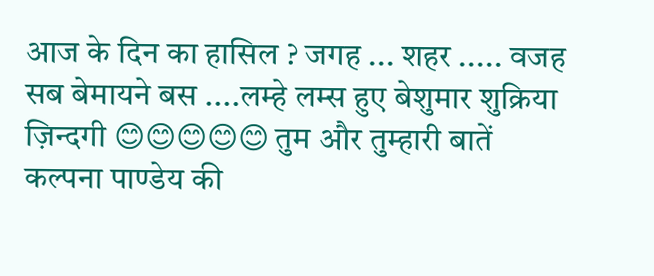आज के दिन का हासिल ? जगह ... शहर ..... वजह सब बेमायने बस ....लम्हे लम्स हुए बेशुमार शुक्रिया ज़िन्दगी 😊😊😊😊😊 तुम और तुम्हारी बातें
कल्पना पाण्डेय की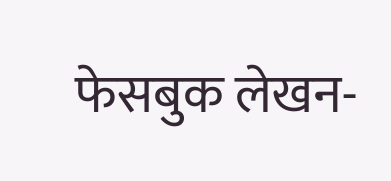फेसबुक लेखन-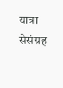यात्रा सेसंग्रह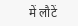में लौटें